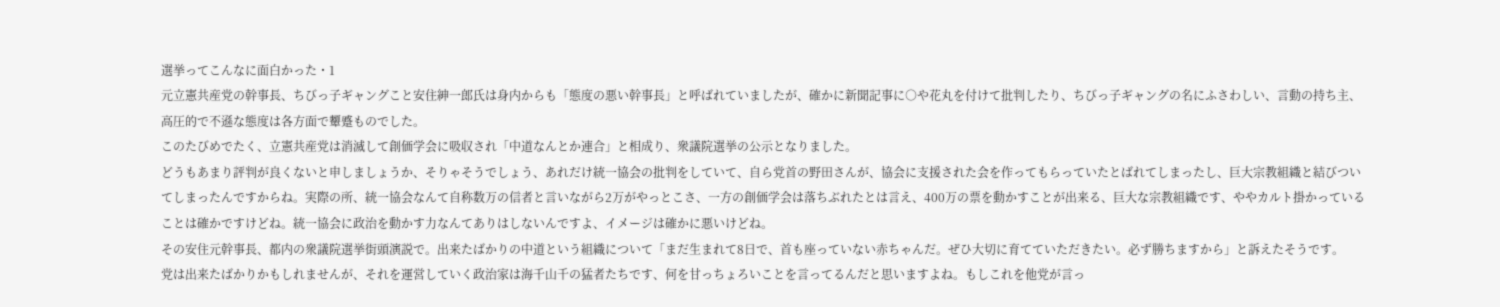選挙ってこんなに面白かった・1
元立憲共産党の幹事長、ちびっ子ギャングこと安住紳一郎氏は身内からも「態度の悪い幹事長」と呼ばれていましたが、確かに新聞記事に○や花丸を付けて批判したり、ちびっ子ギャングの名にふさわしい、言動の持ち主、高圧的で不遜な態度は各方面で顰蹙ものでした。
このたびめでたく、立憲共産党は消滅して創価学会に吸収され「中道なんとか連合」と相成り、衆議院選挙の公示となりました。
どうもあまり評判が良くないと申しましょうか、そりゃそうでしょう、あれだけ統一協会の批判をしていて、自ら党首の野田さんが、協会に支援された会を作ってもらっていたとばれてしまったし、巨大宗教組織と結びついてしまったんですからね。実際の所、統一協会なんて自称数万の信者と言いながら2万がやっとこさ、一方の創価学会は落ちぶれたとは言え、400万の票を動かすことが出来る、巨大な宗教組織です、ややカルト掛かっていることは確かですけどね。統一協会に政治を動かす力なんてありはしないんですよ、イメージは確かに悪いけどね。
その安住元幹事長、都内の衆議院選挙街頭演説で。出来たばかりの中道という組織について「まだ生まれて8日で、首も座っていない赤ちゃんだ。ぜひ大切に育てていただきたい。必ず勝ちますから」と訴えたそうです。
党は出来たばかりかもしれませんが、それを運営していく政治家は海千山千の猛者たちです、何を甘っちょろいことを言ってるんだと思いますよね。もしこれを他党が言っ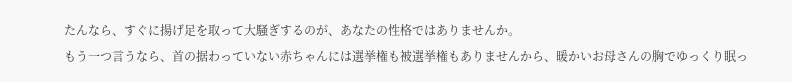たんなら、すぐに揚げ足を取って大騒ぎするのが、あなたの性格ではありませんか。
もう一つ言うなら、首の据わっていない赤ちゃんには選挙権も被選挙権もありませんから、暖かいお母さんの胸でゆっくり眠っ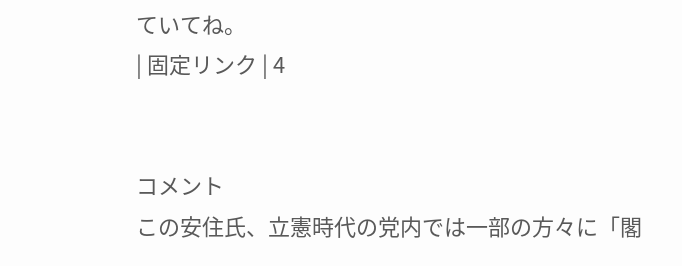ていてね。
| 固定リンク | 4


コメント
この安住氏、立憲時代の党内では一部の方々に「閣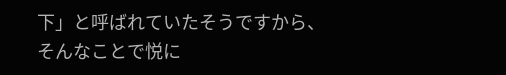下」と呼ばれていたそうですから、そんなことで悦に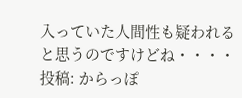入っていた人間性も疑われると思うのですけどね・・・・
投稿: からっぽ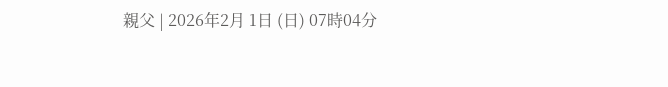親父 | 2026年2月 1日 (日) 07時04分